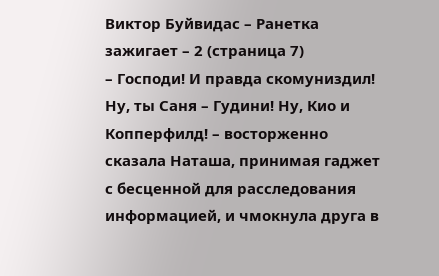Виктор Буйвидас – Ранетка зажигает – 2 (страница 7)
– Господи! И правда скомуниздил! Ну, ты Саня – Гудини! Ну, Кио и Копперфилд! – восторженно сказала Наташа, принимая гаджет с бесценной для расследования информацией, и чмокнула друга в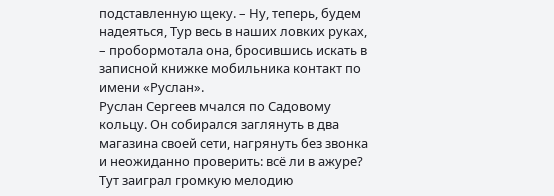подставленную щеку. – Ну, теперь, будем надеяться, Тур весь в наших ловких руках, – пробормотала она, бросившись искать в записной книжке мобильника контакт по имени «Руслан».
Руслан Сергеев мчался по Садовому кольцу. Он собирался заглянуть в два магазина своей сети, нагрянуть без звонка и неожиданно проверить: всё ли в ажуре? Тут заиграл громкую мелодию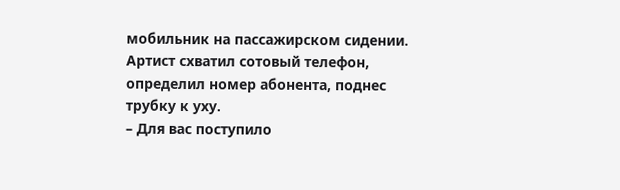мобильник на пассажирском сидении. Артист схватил сотовый телефон, определил номер абонента, поднес трубку к уху.
– Для вас поступило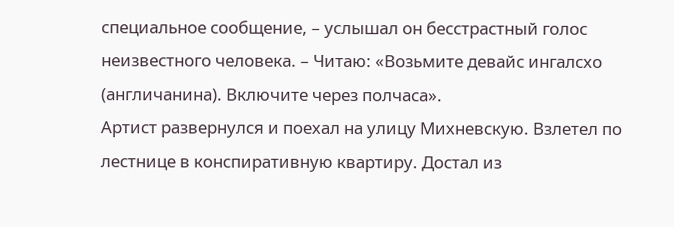специальное сообщение, – услышал он бесстрастный голос неизвестного человека. – Читаю: «Возьмите девайс ингалсхо (англичанина). Включите через полчаса».
Артист развернулся и поехал на улицу Михневскую. Взлетел по лестнице в конспиративную квартиру. Достал из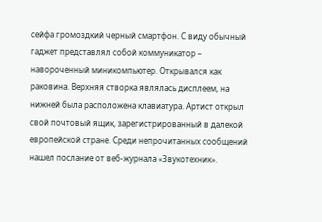сейфа громоздкий черный смартфон. С виду обычный гаджет представлял собой коммуникатор – навороченный миникомпьютер. Открывался как раковина. Верхняя створка являлась дисплеем, на нижней была расположена клавиатура. Артист открыл свой почтовый ящик, зарегистрированный в далекой европейской стране. Среди непрочитанных сообщений нашел послание от веб-журнала «Звукотехник».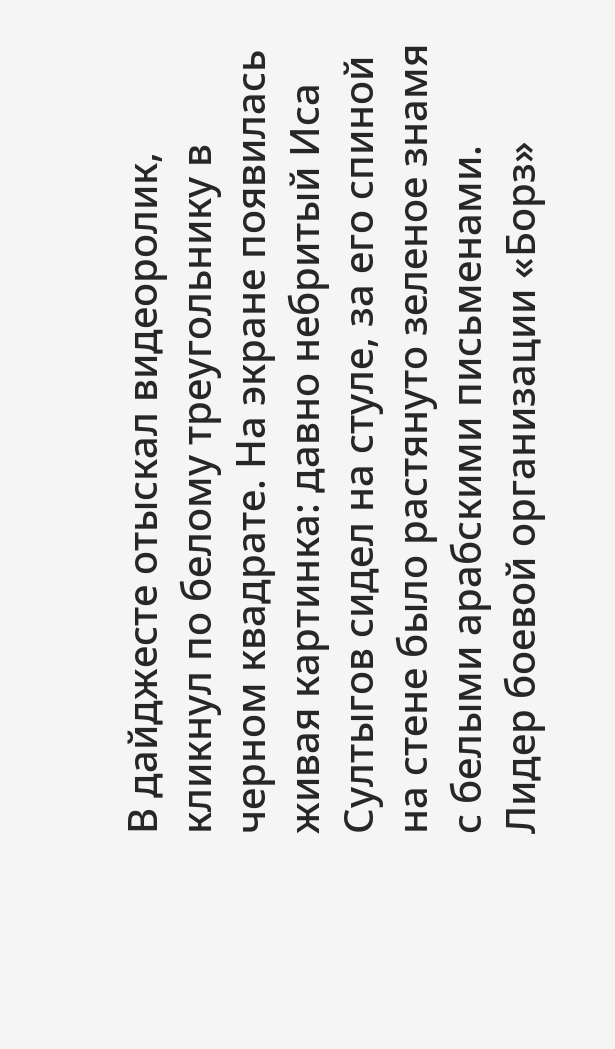В дайджесте отыскал видеоролик, кликнул по белому треугольнику в черном квадрате. На экране появилась живая картинка: давно небритый Иса Султыгов сидел на стуле, за его спиной на стене было растянуто зеленое знамя с белыми арабскими письменами. Лидер боевой организации «Борз»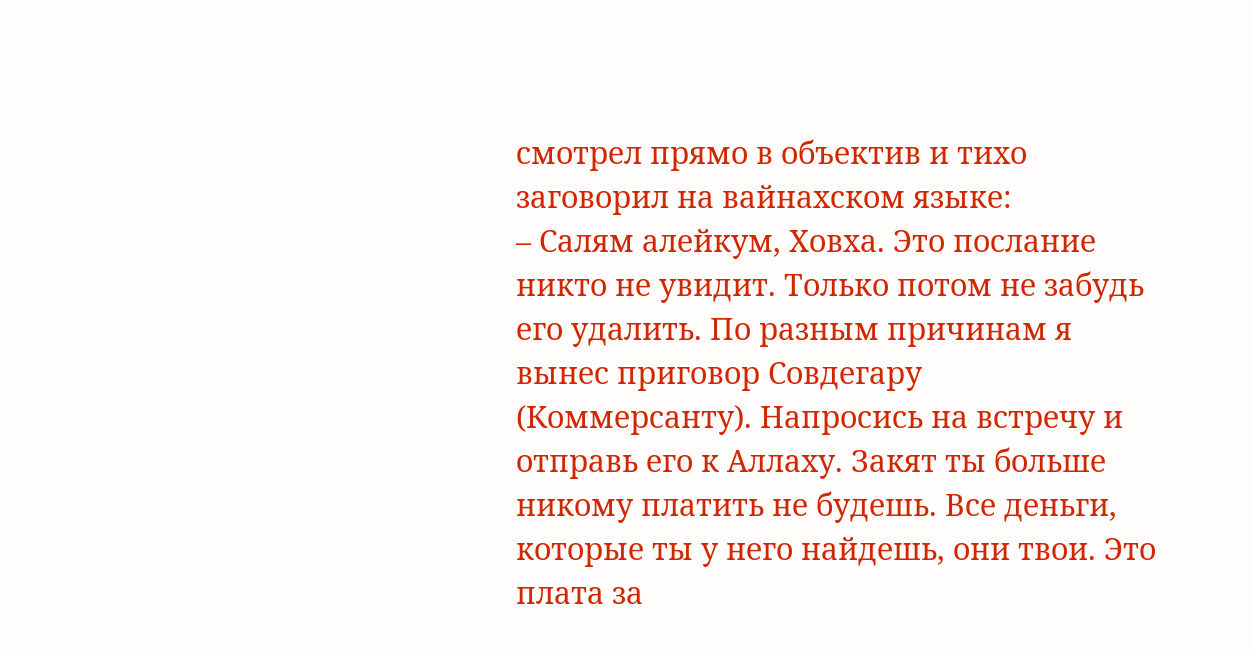смотрел прямо в объектив и тихо заговорил на вайнахском языке:
– Салям алейкум, Ховха. Это послание никто не увидит. Только потом не забудь его удалить. По разным причинам я вынес приговор Совдегару (Коммерсанту). Напросись на встречу и отправь его к Аллаху. Закят ты больше никому платить не будешь. Все деньги, которые ты у него найдешь, они твои. Это плата за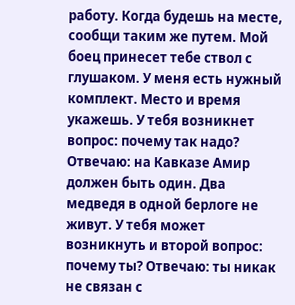работу. Когда будешь на месте, сообщи таким же путем. Мой боец принесет тебе ствол с глушаком. У меня есть нужный комплект. Место и время укажешь. У тебя возникнет вопрос: почему так надо? Отвечаю: на Кавказе Амир должен быть один. Два медведя в одной берлоге не живут. У тебя может возникнуть и второй вопрос: почему ты? Отвечаю: ты никак не связан с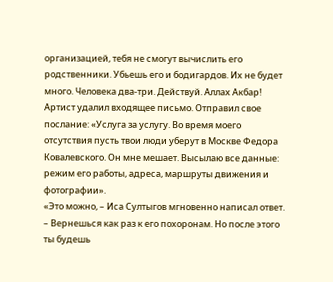организацией, тебя не смогут вычислить его родственники. Убьешь его и бодигардов. Их не будет много. Человека два-три. Действуй. Аллах Акбар!
Артист удалил входящее письмо. Отправил свое послание: «Услуга за услугу. Во время моего отсутствия пусть твои люди уберут в Москве Федора Ковалевского. Он мне мешает. Высылаю все данные: режим его работы, адреса, маршруты движения и фотографии».
«Это можно, – Иса Султыгов мгновенно написал ответ. – Вернешься как раз к его похоронам. Но после этого ты будешь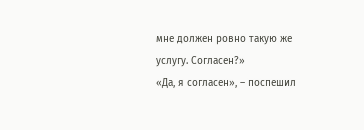мне должен ровно такую же услугу. Согласен?»
«Да, я согласен», – поспешил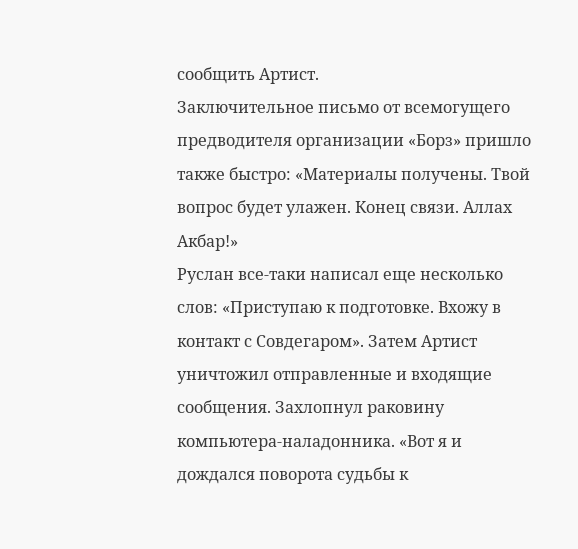сообщить Артист.
Заключительное письмо от всемогущего предводителя организации «Борз» пришло также быстро: «Материалы получены. Твой вопрос будет улажен. Конец связи. Аллах Акбар!»
Руслан все-таки написал еще несколько слов: «Приступаю к подготовке. Вхожу в контакт с Совдегаром». Затем Артист уничтожил отправленные и входящие сообщения. Захлопнул раковину компьютера-наладонника. «Вот я и дождался поворота судьбы к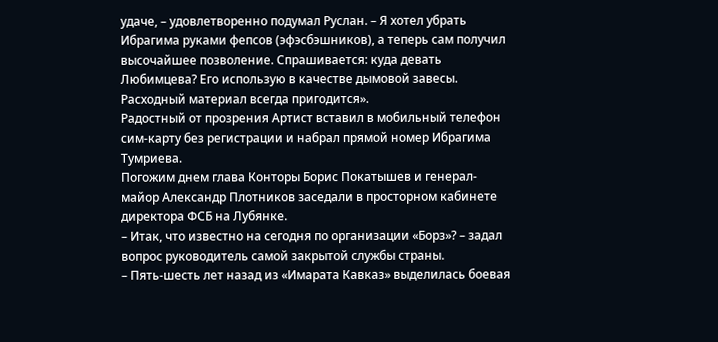удаче, – удовлетворенно подумал Руслан. – Я хотел убрать Ибрагима руками фепсов (эфэсбэшников), а теперь сам получил высочайшее позволение. Спрашивается: куда девать Любимцева? Его использую в качестве дымовой завесы. Расходный материал всегда пригодится».
Радостный от прозрения Артист вставил в мобильный телефон сим-карту без регистрации и набрал прямой номер Ибрагима Тумриева.
Погожим днем глава Конторы Борис Покатышев и генерал-майор Александр Плотников заседали в просторном кабинете директора ФСБ на Лубянке.
– Итак, что известно на сегодня по организации «Борз»? – задал вопрос руководитель самой закрытой службы страны.
– Пять-шесть лет назад из «Имарата Кавказ» выделилась боевая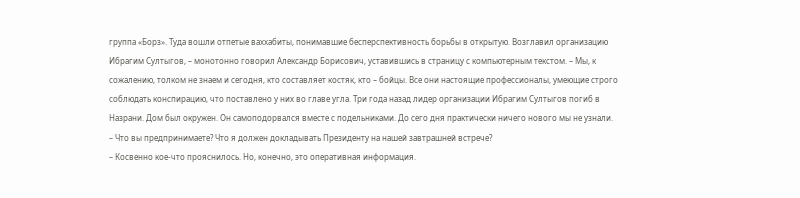группа «Борз». Туда вошли отпетые ваххабиты, понимавшие бесперспективность борьбы в открытую. Возглавил организацию Ибрагим Султыгов, – монотонно говорил Александр Борисович, уставившись в страницу с компьютерным текстом. – Мы, к сожалению, толком не знаем и сегодня, кто составляет костяк, кто – бойцы. Все они настоящие профессионалы, умеющие строго соблюдать конспирацию, что поставлено у них во главе угла. Три года назад лидер организации Ибрагим Султыгов погиб в Назрани. Дом был окружен. Он самоподорвался вместе с подельниками. До сего дня практически ничего нового мы не узнали.
– Что вы предпринимаете? Что я должен докладывать Президенту на нашей завтрашней встрече?
– Косвенно кое-что прояснилось. Но, конечно, это оперативная информация.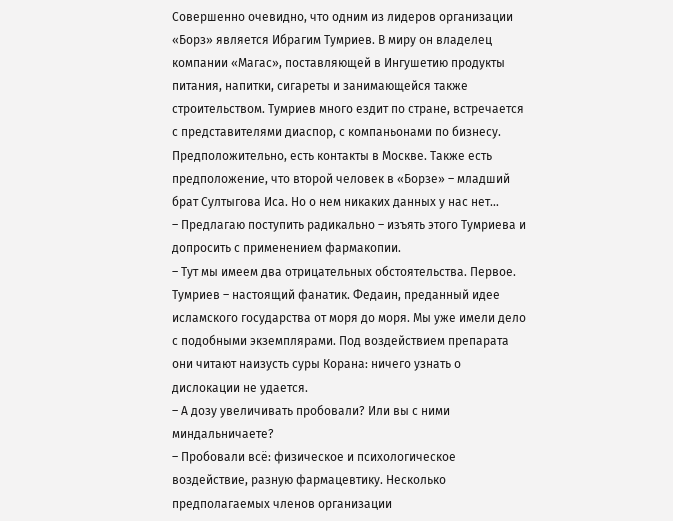Совершенно очевидно, что одним из лидеров организации «Борз» является Ибрагим Тумриев. В миру он владелец компании «Магас», поставляющей в Ингушетию продукты питания, напитки, сигареты и занимающейся также строительством. Тумриев много ездит по стране, встречается с представителями диаспор, с компаньонами по бизнесу. Предположительно, есть контакты в Москве. Также есть предположение, что второй человек в «Борзе» – младший брат Султыгова Иса. Но о нем никаких данных у нас нет…
– Предлагаю поступить радикально – изъять этого Тумриева и допросить с применением фармакопии.
– Тут мы имеем два отрицательных обстоятельства. Первое. Тумриев – настоящий фанатик. Федаин, преданный идее исламского государства от моря до моря. Мы уже имели дело с подобными экземплярами. Под воздействием препарата они читают наизусть суры Корана: ничего узнать о дислокации не удается.
– А дозу увеличивать пробовали? Или вы с ними миндальничаете?
– Пробовали всё: физическое и психологическое воздействие, разную фармацевтику. Несколько предполагаемых членов организации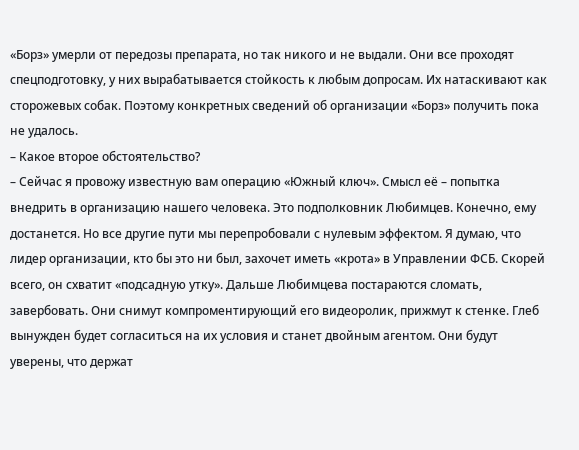«Борз» умерли от передозы препарата, но так никого и не выдали. Они все проходят спецподготовку, у них вырабатывается стойкость к любым допросам. Их натаскивают как сторожевых собак. Поэтому конкретных сведений об организации «Борз» получить пока не удалось.
– Какое второе обстоятельство?
– Сейчас я провожу известную вам операцию «Южный ключ». Смысл её – попытка внедрить в организацию нашего человека. Это подполковник Любимцев. Конечно, ему достанется. Но все другие пути мы перепробовали с нулевым эффектом. Я думаю, что лидер организации, кто бы это ни был, захочет иметь «крота» в Управлении ФСБ. Скорей всего, он схватит «подсадную утку». Дальше Любимцева постараются сломать, завербовать. Они снимут компроментирующий его видеоролик, прижмут к стенке. Глеб вынужден будет согласиться на их условия и станет двойным агентом. Они будут уверены, что держат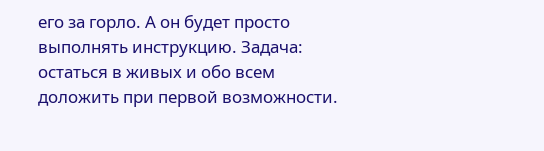его за горло. А он будет просто выполнять инструкцию. Задача: остаться в живых и обо всем доложить при первой возможности.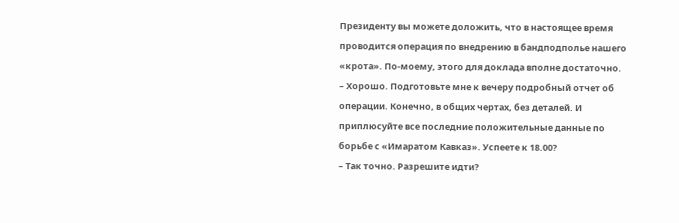Президенту вы можете доложить, что в настоящее время проводится операция по внедрению в бандподполье нашего «крота». По-моему, этого для доклада вполне достаточно.
– Хорошо. Подготовьте мне к вечеру подробный отчет об операции. Конечно, в общих чертах, без деталей. И приплюсуйте все последние положительные данные по борьбе с «Имаратом Кавказ». Успеете к 18.00?
– Так точно. Разрешите идти?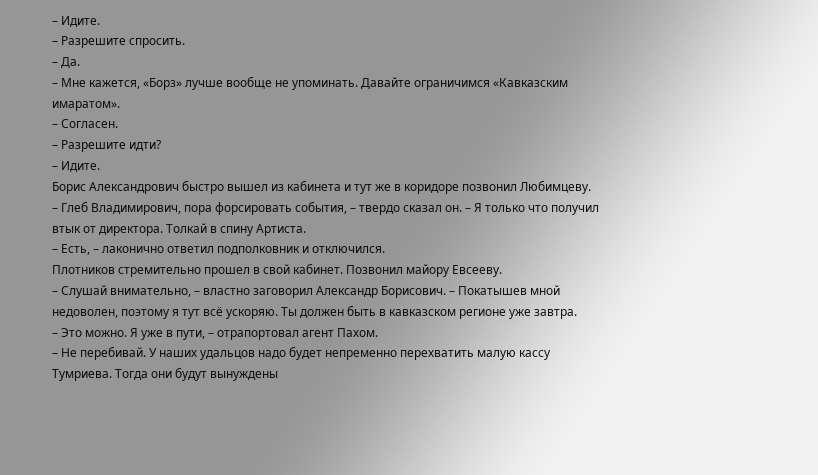– Идите.
– Разрешите спросить.
– Да.
– Мне кажется, «Борз» лучше вообще не упоминать. Давайте ограничимся «Кавказским имаратом».
– Согласен.
– Разрешите идти?
– Идите.
Борис Александрович быстро вышел из кабинета и тут же в коридоре позвонил Любимцеву.
– Глеб Владимирович, пора форсировать события, – твердо сказал он. – Я только что получил втык от директора. Толкай в спину Артиста.
– Есть, – лаконично ответил подполковник и отключился.
Плотников стремительно прошел в свой кабинет. Позвонил майору Евсееву.
– Слушай внимательно, – властно заговорил Александр Борисович. – Покатышев мной недоволен, поэтому я тут всё ускоряю. Ты должен быть в кавказском регионе уже завтра.
– Это можно. Я уже в пути, – отрапортовал агент Пахом.
– Не перебивай. У наших удальцов надо будет непременно перехватить малую кассу Тумриева. Тогда они будут вынуждены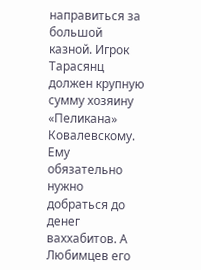направиться за большой казной. Игрок Тарасянц должен крупную сумму хозяину «Пеликана» Ковалевскому. Ему обязательно нужно добраться до денег ваххабитов. А Любимцев его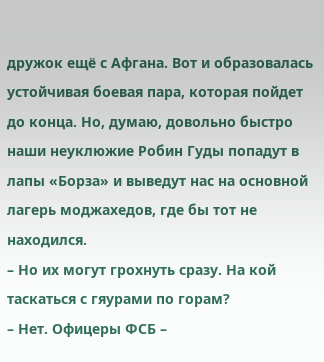дружок ещё с Афгана. Вот и образовалась устойчивая боевая пара, которая пойдет до конца. Но, думаю, довольно быстро наши неуклюжие Робин Гуды попадут в лапы «Борза» и выведут нас на основной лагерь моджахедов, где бы тот не находился.
– Но их могут грохнуть сразу. На кой таскаться с гяурами по горам?
– Нет. Офицеры ФСБ –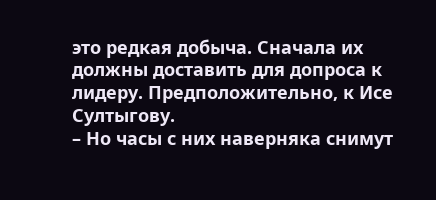это редкая добыча. Сначала их должны доставить для допроса к лидеру. Предположительно, к Исе Султыгову.
– Но часы с них наверняка снимут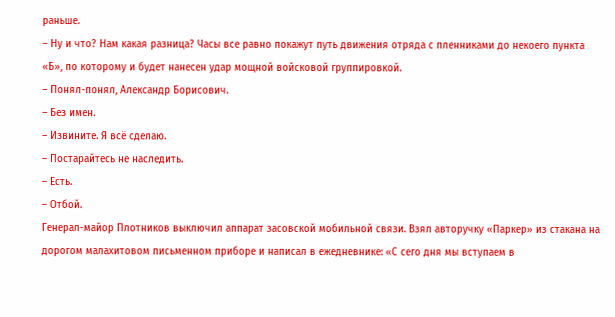раньше.
– Ну и что? Нам какая разница? Часы все равно покажут путь движения отряда с пленниками до некоего пункта «Б», по которому и будет нанесен удар мощной войсковой группировкой.
– Понял-понял, Александр Борисович.
– Без имен.
– Извините. Я всё сделаю.
– Постарайтесь не наследить.
– Есть.
– Отбой.
Генерал-майор Плотников выключил аппарат засовской мобильной связи. Взял авторучку «Паркер» из стакана на дорогом малахитовом письменном приборе и написал в ежедневнике: «С сего дня мы вступаем в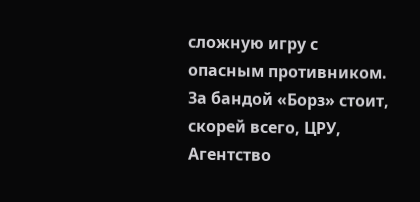сложную игру с опасным противником. За бандой «Борз» стоит, скорей всего, ЦРУ, Агентство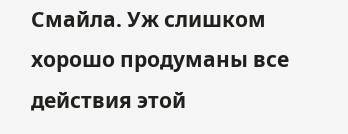Смайла. Уж слишком хорошо продуманы все действия этой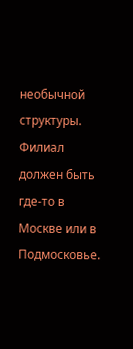необычной структуры. Филиал должен быть где-то в Москве или в Подмосковье.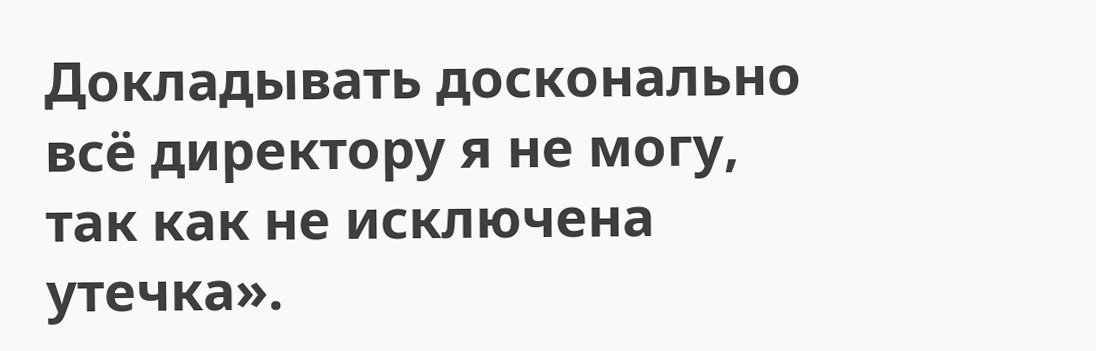Докладывать досконально всё директору я не могу, так как не исключена утечка».